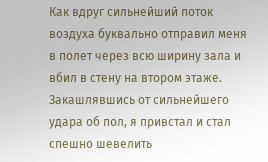Как вдруг сильнейший поток воздуха буквально отправил меня в полет через всю ширину зала и вбил в стену на втором этаже. Закашлявшись от сильнейшего удара об пол, я привстал и стал спешно шевелить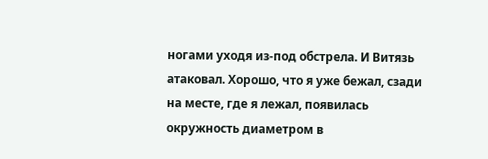ногами уходя из-под обстрела. И Витязь атаковал. Хорошо, что я уже бежал, сзади на месте, где я лежал, появилась окружность диаметром в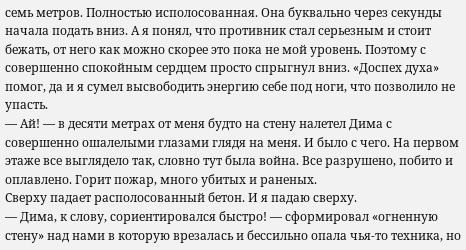семь метров. Полностью исполосованная. Она буквально через секунды начала подать вниз. А я понял, что противник стал серьезным и стоит бежать, от него как можно скорее это пока не мой уровень. Поэтому с совершенно спокойным сердцем просто спрыгнул вниз. «Доспех духа» помог, да и я сумел высвободить энергию себе под ноги, что позволило не упасть.
— Ай! — в десяти метрах от меня будто на стену налетел Дима с совершенно ошалелыми глазами глядя на меня. И было с чего. На первом этаже все выглядело так, словно тут была война. Все разрушено, побито и оплавлено. Горит пожар, много убитых и раненых.
Сверху падает располосованный бетон. И я падаю сверху.
— Дима, к слову, сориентировался быстро! — сформировал «огненную стену» над нами в которую врезалась и бессильно опала чья-то техника, но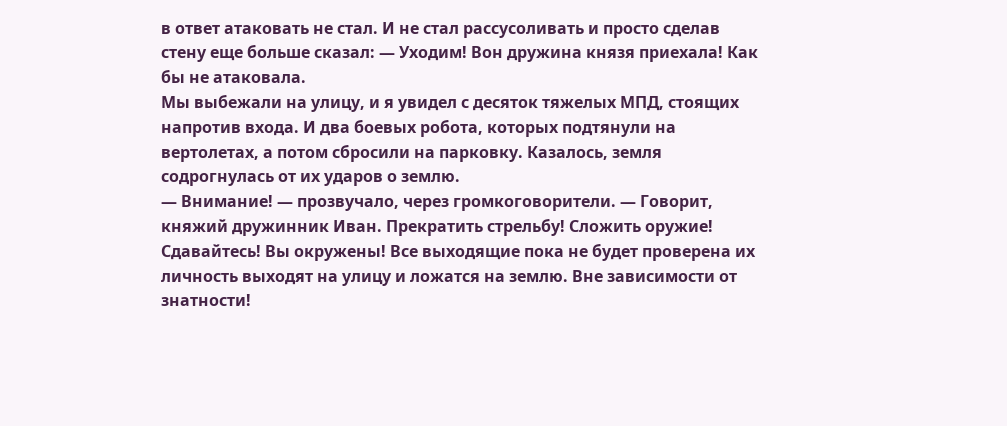в ответ атаковать не стал. И не стал рассусоливать и просто сделав стену еще больше сказал: — Уходим! Вон дружина князя приехала! Как бы не атаковала.
Мы выбежали на улицу, и я увидел с десяток тяжелых МПД, стоящих напротив входа. И два боевых робота, которых подтянули на вертолетах, а потом сбросили на парковку. Казалось, земля содрогнулась от их ударов о землю.
— Внимание! — прозвучало, через громкоговорители. — Говорит, княжий дружинник Иван. Прекратить стрельбу! Сложить оружие! Сдавайтесь! Вы окружены! Все выходящие пока не будет проверена их личность выходят на улицу и ложатся на землю. Вне зависимости от знатности!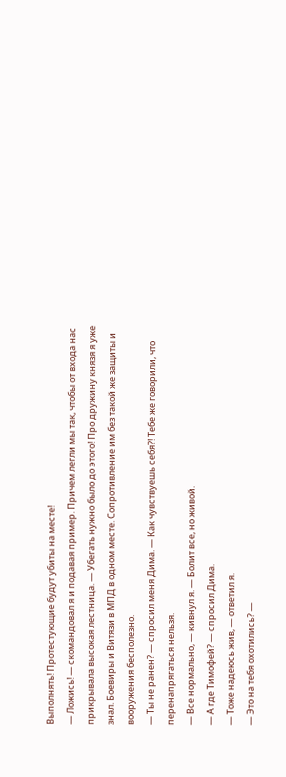Выполнять! Протестующие будут убиты на месте!
— Ложись! — скомандовал я и подавая пример. Причем легли мы так, чтобы от входа нас прикрывала высокая лестница. — Убегать нужно было до этого! Про дружину князя я уже знал. Боевиры и Витязи в МПД в одном месте. Сопротивление им без такой же защиты и вооружения бесполезно.
— Ты не ранен? — спросил меня Дима. — Как чувствуешь себя?! Тебе же говорили, что перенапрягаться нельзя.
— Все нормально, — кивнул я. — Болит все, но живой.
— А где Тимофей? — спросил Дима.
— Тоже надеюсь жив, — ответил я.
— Это на тебя охотились? —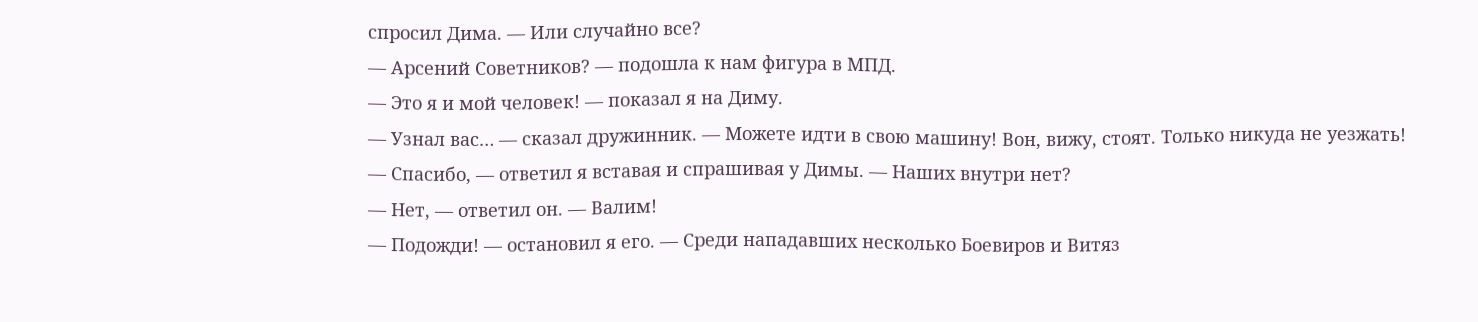спросил Дима. — Или случайно все?
— Арсений Советников? — подошла к нам фигура в МПД.
— Это я и мой человек! — показал я на Диму.
— Узнал вас… — сказал дружинник. — Можете идти в свою машину! Вон, вижу, стоят. Только никуда не уезжать!
— Спасибо, — ответил я вставая и спрашивая у Димы. — Наших внутри нет?
— Нет, — ответил он. — Валим!
— Подожди! — остановил я его. — Среди нападавших несколько Боевиров и Витяз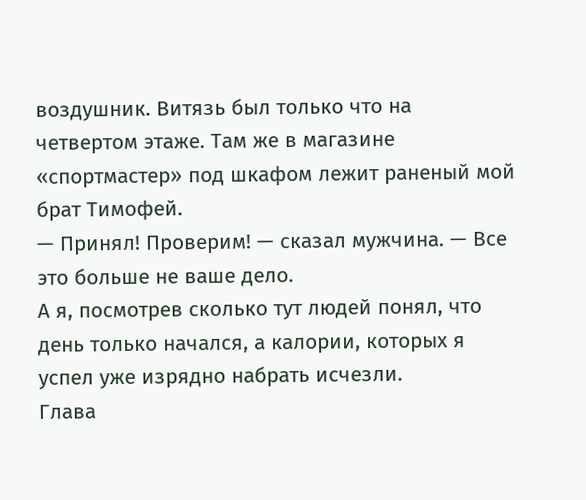воздушник. Витязь был только что на четвертом этаже. Там же в магазине «спортмастер» под шкафом лежит раненый мой брат Тимофей.
— Принял! Проверим! — сказал мужчина. — Все это больше не ваше дело.
А я, посмотрев сколько тут людей понял, что день только начался, а калории, которых я успел уже изрядно набрать исчезли.
Глава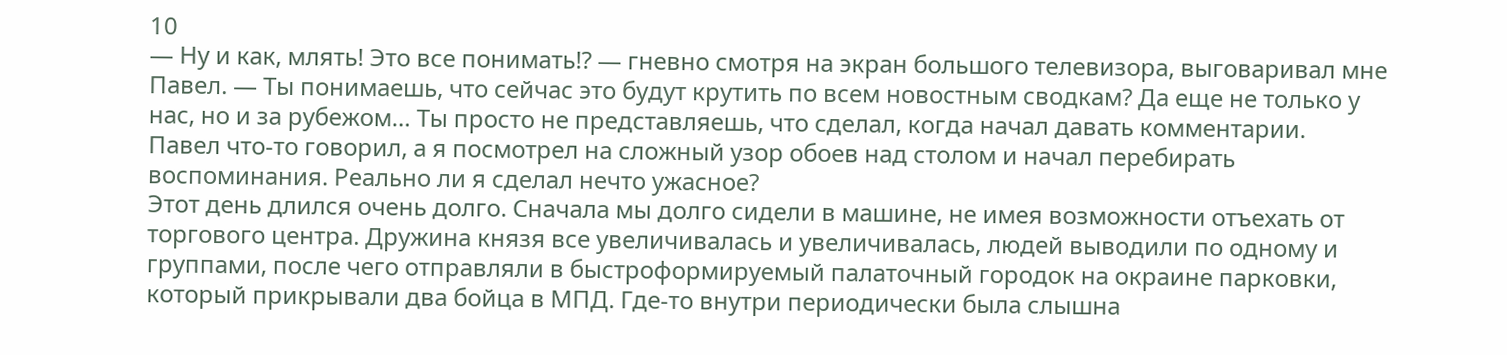10
— Ну и как, млять! Это все понимать!? — гневно смотря на экран большого телевизора, выговаривал мне Павел. — Ты понимаешь, что сейчас это будут крутить по всем новостным сводкам? Да еще не только у нас, но и за рубежом… Ты просто не представляешь, что сделал, когда начал давать комментарии.
Павел что-то говорил, а я посмотрел на сложный узор обоев над столом и начал перебирать воспоминания. Реально ли я сделал нечто ужасное?
Этот день длился очень долго. Сначала мы долго сидели в машине, не имея возможности отъехать от торгового центра. Дружина князя все увеличивалась и увеличивалась, людей выводили по одному и группами, после чего отправляли в быстроформируемый палаточный городок на окраине парковки, который прикрывали два бойца в МПД. Где-то внутри периодически была слышна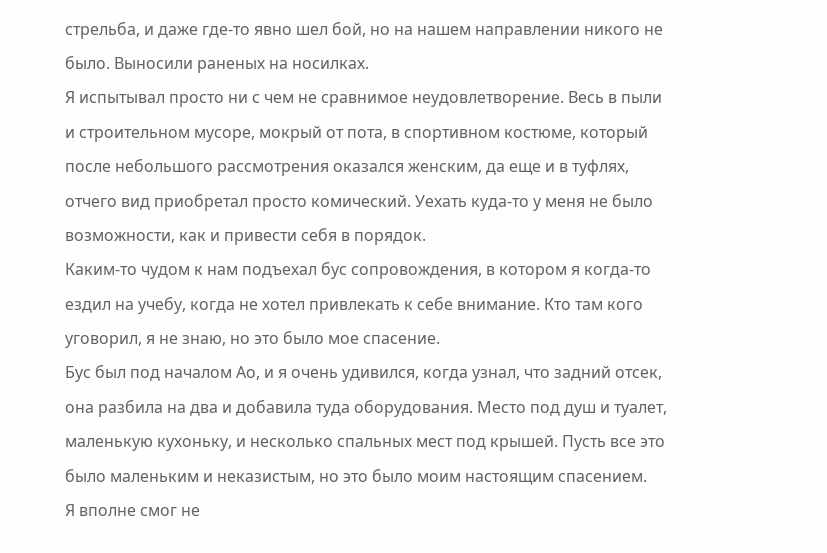стрельба, и даже где-то явно шел бой, но на нашем направлении никого не было. Выносили раненых на носилках.
Я испытывал просто ни с чем не сравнимое неудовлетворение. Весь в пыли и строительном мусоре, мокрый от пота, в спортивном костюме, который после небольшого рассмотрения оказался женским, да еще и в туфлях, отчего вид приобретал просто комический. Уехать куда-то у меня не было возможности, как и привести себя в порядок.
Каким-то чудом к нам подъехал бус сопровождения, в котором я когда-то ездил на учебу, когда не хотел привлекать к себе внимание. Кто там кого уговорил, я не знаю, но это было мое спасение.
Бус был под началом Ао, и я очень удивился, когда узнал, что задний отсек, она разбила на два и добавила туда оборудования. Место под душ и туалет, маленькую кухоньку, и несколько спальных мест под крышей. Пусть все это было маленьким и неказистым, но это было моим настоящим спасением.
Я вполне смог не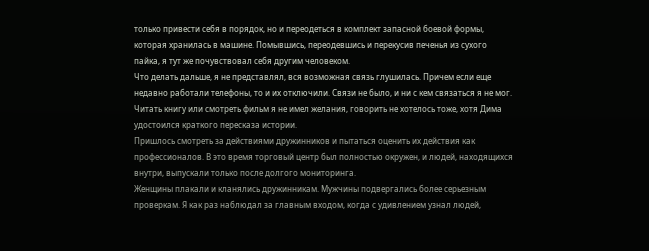только привести себя в порядок, но и переодеться в комплект запасной боевой формы, которая хранилась в машине. Помывшись, переодевшись и перекусив печенья из сухого пайка, я тут же почувствовал себя другим человеком.
Что делать дальше, я не представлял, вся возможная связь глушилась. Причем если еще недавно работали телефоны, то и их отключили. Связи не было, и ни с кем связаться я не мог. Читать книгу или смотреть фильм я не имел желания, говорить не хотелось тоже, хотя Дима удостоился краткого пересказа истории.
Пришлось смотреть за действиями дружинников и пытаться оценить их действия как профессионалов. В это время торговый центр был полностью окружен, и людей, находящихся внутри, выпускали только после долгого мониторинга.
Женщины плакали и кланялись дружинникам. Мужчины подвергались более серьезным проверкам. Я как раз наблюдал за главным входом, когда с удивлением узнал людей,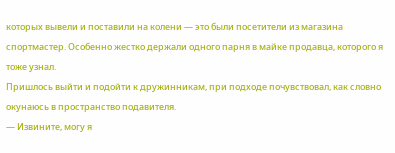которых вывели и поставили на колени — это были посетители из магазина спортмастер. Особенно жестко держали одного парня в майке продавца, которого я тоже узнал.
Пришлось выйти и подойти к дружинникам, при подходе почувствовал, как словно окунаюсь в пространство подавителя.
— Извините, могу я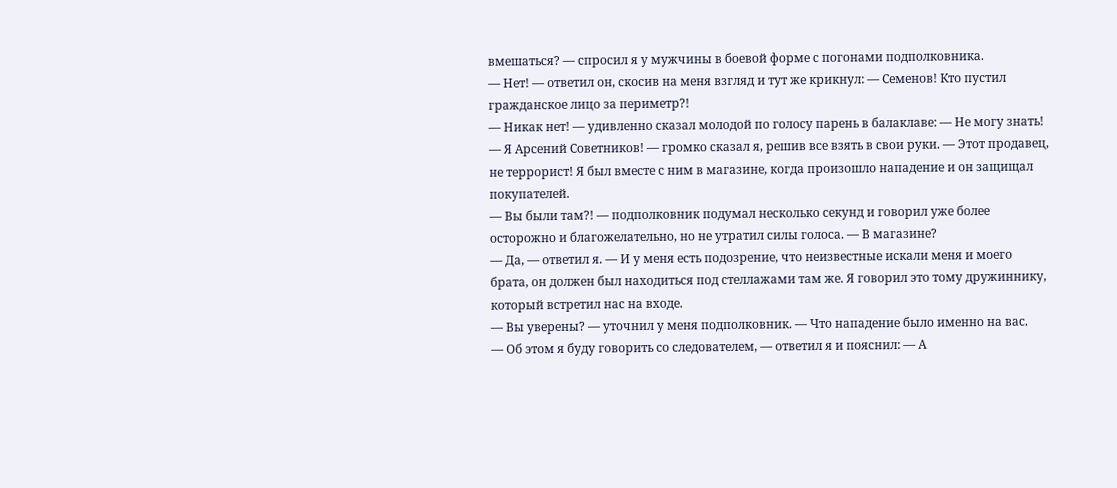вмешаться? — спросил я у мужчины в боевой форме с погонами подполковника.
— Нет! — ответил он, скосив на меня взгляд и тут же крикнул: — Семенов! Кто пустил гражданское лицо за периметр?!
— Никак нет! — удивленно сказал молодой по голосу парень в балаклаве: — Не могу знать!
— Я Арсений Советников! — громко сказал я, решив все взять в свои руки. — Этот продавец, не террорист! Я был вместе с ним в магазине, когда произошло нападение и он защищал покупателей.
— Вы были там?! — подполковник подумал несколько секунд и говорил уже более осторожно и благожелательно, но не утратил силы голоса. — В магазине?
— Да, — ответил я. — И у меня есть подозрение, что неизвестные искали меня и моего брата, он должен был находиться под стеллажами там же. Я говорил это тому дружиннику, который встретил нас на входе.
— Вы уверены? — уточнил у меня подполковник. — Что нападение было именно на вас.
— Об этом я буду говорить со следователем, — ответил я и пояснил: — А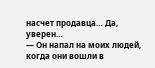насчет продавца… Да, уверен…
— Он напал на моих людей, когда они вошли в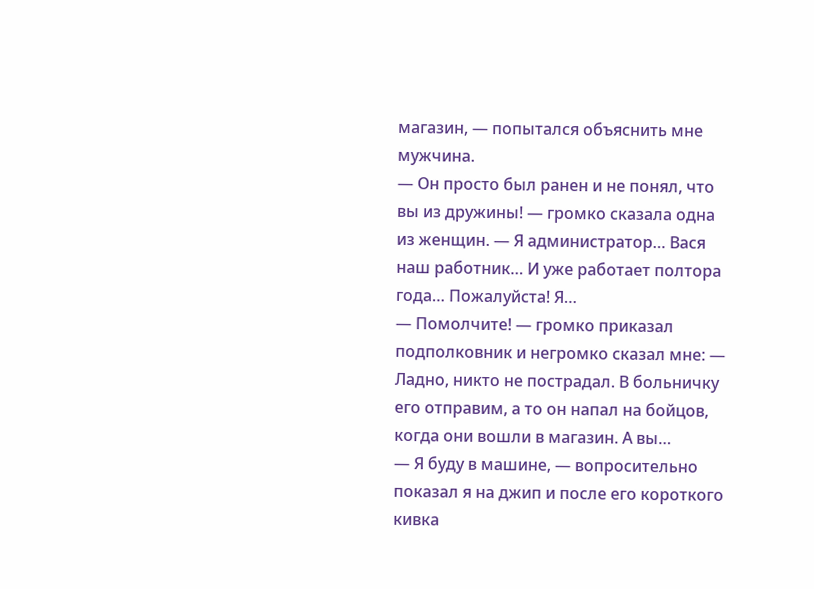магазин, — попытался объяснить мне мужчина.
— Он просто был ранен и не понял, что вы из дружины! — громко сказала одна из женщин. — Я администратор… Вася наш работник… И уже работает полтора года… Пожалуйста! Я…
— Помолчите! — громко приказал подполковник и негромко сказал мне: — Ладно, никто не пострадал. В больничку его отправим, а то он напал на бойцов, когда они вошли в магазин. А вы…
— Я буду в машине, — вопросительно показал я на джип и после его короткого кивка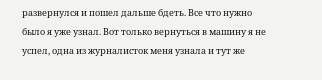развернулся и пошел дальше бдеть. Все что нужно было я уже узнал. Вот только вернуться в машину я не успел, одна из журналисток меня узнала и тут же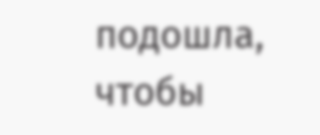подошла, чтобы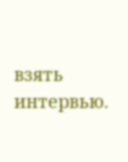взять интервью.